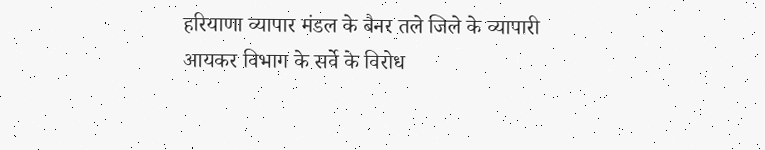हरियाणा व्यापार मंडल के बैनर तले जिले के व्यापारी आयकर विभाग के सर्वे के विरोध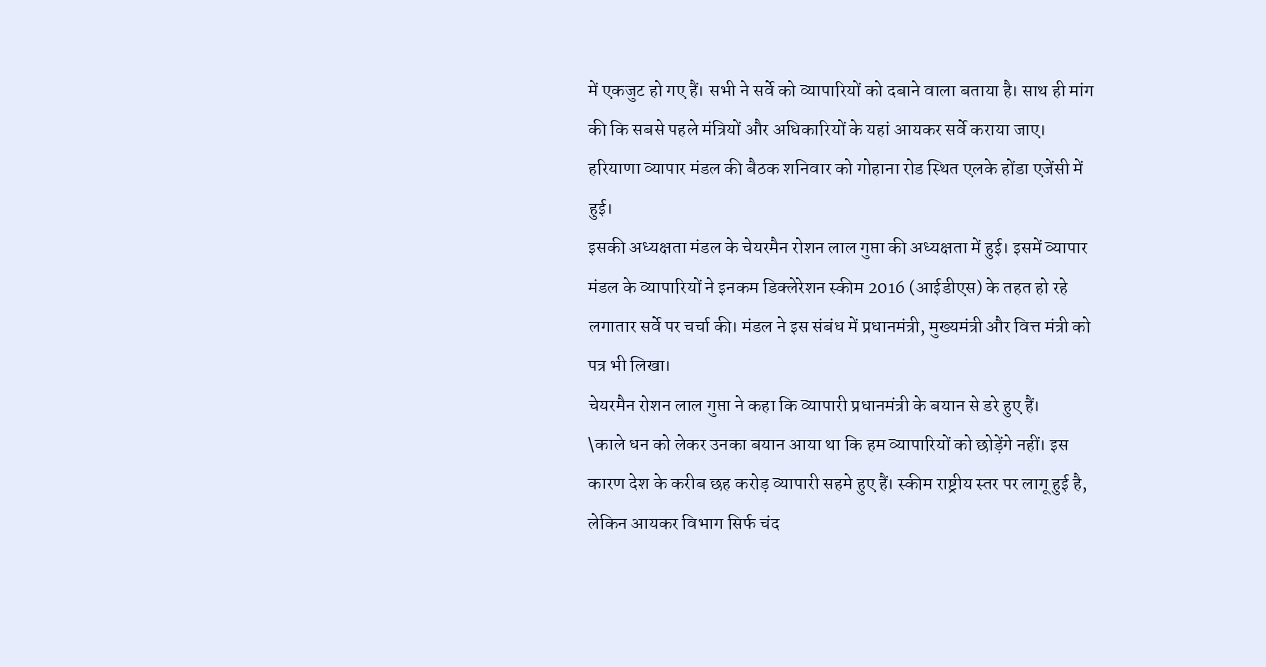में एकजुट हो गए हैं। सभी ने सर्वे को व्यापारियों को दबाने वाला बताया है। साथ ही मांग की कि सबसे पहले मंत्रियों और अधिकारियों के यहां आयकर सर्वे कराया जाए।
हरियाणा व्यापार मंडल की बैठक शनिवार को गोहाना रोड स्थित एलके होंडा एजेंसी में हुई।
इसकी अध्यक्षता मंडल के चेयरमैन रोशन लाल गुप्ता की अध्यक्षता में हुई। इसमें व्यापार मंडल के व्यापारियों ने इनकम डिक्लेरेशन स्कीम 2016 (आईडीएस) के तहत हो रहे लगातार सर्वे पर चर्चा की। मंडल ने इस संबंध में प्रधानमंत्री, मुख्यमंत्री और वित्त मंत्री को पत्र भी लिखा।
चेयरमैन रोशन लाल गुप्ता ने कहा कि व्यापारी प्रधानमंत्री के बयान से डरे हुए हैं।
\काले धन को लेकर उनका बयान आया था कि हम व्यापारियों को छोड़ेंगे नहीं। इस कारण देश के करीब छह करोड़ व्यापारी सहमे हुए हैं। स्कीम राष्ट्रीय स्तर पर लागू हुई है, लेकिन आयकर विभाग सिर्फ चंद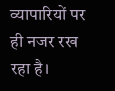व्यापारियों पर ही नजर रख रहा है।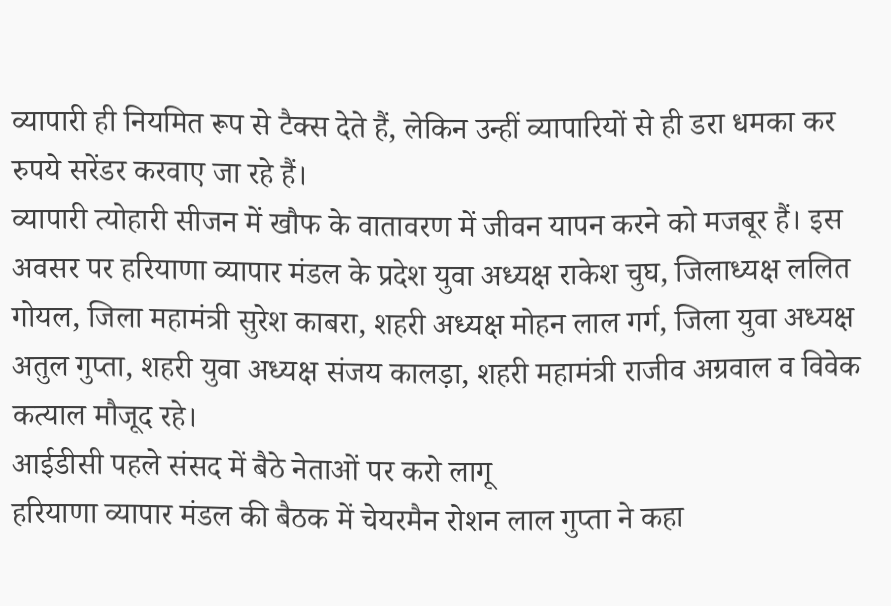व्यापारी ही नियमित रूप से टैक्स देते हैं, लेकिन उन्हीं व्यापारियों से ही डरा धमका कर रुपये सरेंडर करवाए जा रहे हैं।
व्यापारी त्योहारी सीजन में खौफ के वातावरण में जीवन यापन करने को मजबूर हैं। इस अवसर पर हरियाणा व्यापार मंडल के प्रदेश युवा अध्यक्ष राकेश चुघ, जिलाध्यक्ष ललित गोयल, जिला महामंत्री सुरेश काबरा, शहरी अध्यक्ष मोहन लाल गर्ग, जिला युवा अध्यक्ष अतुल गुप्ता, शहरी युवा अध्यक्ष संजय कालड़ा, शहरी महामंत्री राजीव अग्रवाल व विवेक कत्याल मौजूद रहे।
आईडीसी पहले संसद में बैठे नेताओं पर करो लागू
हरियाणा व्यापार मंडल की बैठक में चेयरमैन रोशन लाल गुप्ता ने कहा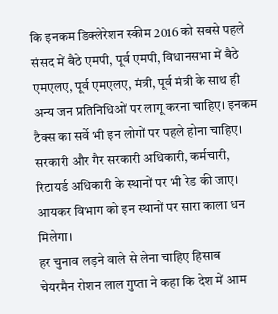कि इनकम डिक्लेरेशन स्कीम 2016 को सबसे पहले संसद में बैठे एमपी, पूर्व एमपी, विधानसभा में बैठे एमएलए, पूर्व एमएलए, मंत्री, पूर्व मंत्री के साथ ही अन्य जन प्रतिनिधिओं पर लागू करना चाहिए। इनकम टैक्स का सर्वे भी इन लोगों पर पहले होना चाहिए। सरकारी और गैर सरकारी अधिकारी, कर्मचारी, रिटायर्ड अधिकारी के स्थानों पर भी रेड की जाए। आयकर विभाग को इन स्थानों पर सारा काला धन मिलेगा।
हर चुनाव लड़ने वाले से लेना चाहिए हिसाब
चेयरमैन रोशन लाल गुप्ता ने कहा कि देश में आम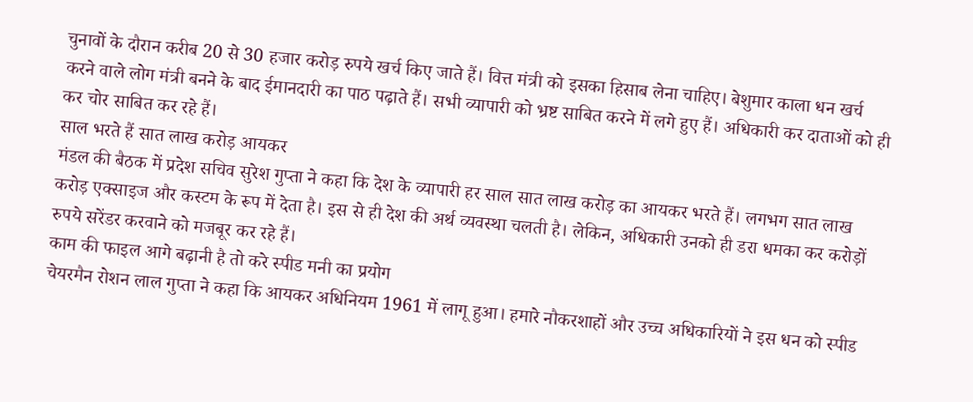चुनावों के दौरान करीब 20 से 30 हजार करोड़ रुपये खर्च किए जाते हैं। वित्त मंत्री को इसका हिसाब लेना चाहिए। बेशुमार काला धन खर्च करने वाले लोग मंत्री बनने के बाद ईमानदारी का पाठ पढ़ाते हैं। सभी व्यापारी को भ्रष्ट साबित करने में लगे हुए हैं। अधिकारी कर दाताओं को ही कर चोर साबित कर रहे हैं।
साल भरते हैं सात लाख करोड़ आयकर
मंडल की बैठक में प्रदेश सचिव सुरेश गुप्ता ने कहा कि देश के व्यापारी हर साल सात लाख करोड़ का आयकर भरते हैं। लगभग सात लाख करोड़ एक्साइज और कस्टम के रूप में देता है। इस से ही देश की अर्थ व्यवस्था चलती है। लेकिन, अधिकारी उनको ही डरा धमका कर करोड़ों रुपये सरेंडर करवाने को मजबूर कर रहे हैं।
काम की फाइल आगे बढ़ानी है तो करे स्पीड मनी का प्रयोग
चेयरमैन रोशन लाल गुप्ता ने कहा कि आयकर अधिनियम 1961 में लागू हुआ। हमारे नौकरशाहों और उच्च अधिकारियों ने इस धन को स्पीड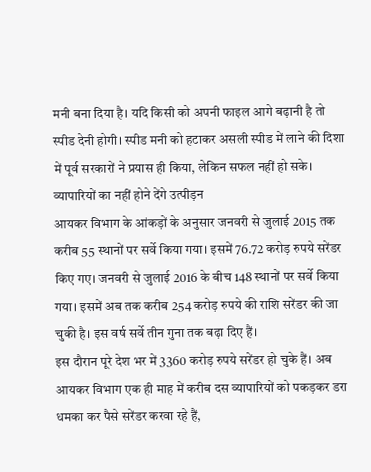मनी बना दिया है। यदि किसी को अपनी फाइल आगे बढ़ानी है तो स्पीड देनी होगी। स्पीड मनी को हटाकर असली स्पीड में लाने की दिशा में पूर्व सरकारों ने प्रयास ही किया, लेकिन सफल नहीं हो सके।
व्यापारियों का नहीं होने देंगे उत्पीड़न
आयकर विभाग के आंकड़ों के अनुसार जनवरी से जुलाई 2015 तक करीब 55 स्थानों पर सर्वे किया गया। इसमें 76.72 करोड़ रुपये सरेंडर किए गए। जनवरी से जुलाई 2016 के बीच 148 स्थानों पर सर्वे किया गया। इसमें अब तक करीब 254 करोड़ रुपये की राशि सरेंडर की जा चुकी है। इस वर्ष सर्वे तीन गुना तक बढ़ा दिए हैं।
इस दौरान पूरे देश भर में 3360 करोड़ रुपये सरेंडर हो चुके हैं। अब आयकर विभाग एक ही माह में करीब दस व्यापारियों को पकड़कर डरा धमका कर पैसे सरेंडर करवा रहे हैं,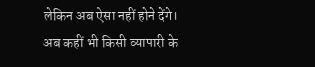लेकिन अब ऐसा नहीं होने देंगे। अब कहीं भी किसी व्यापारी के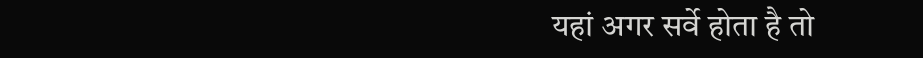यहां अगर सर्वे होता है तो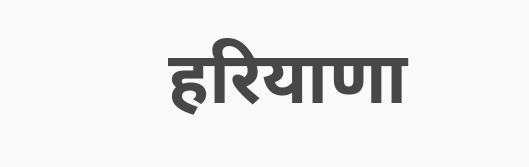हरियाणा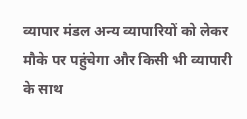व्यापार मंडल अन्य व्यापारियों को लेकर मौके पर पहुंचेगा और किसी भी व्यापारी के साथ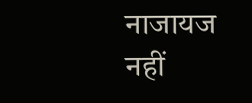नाजायज नहीं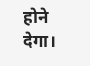होने देगा।